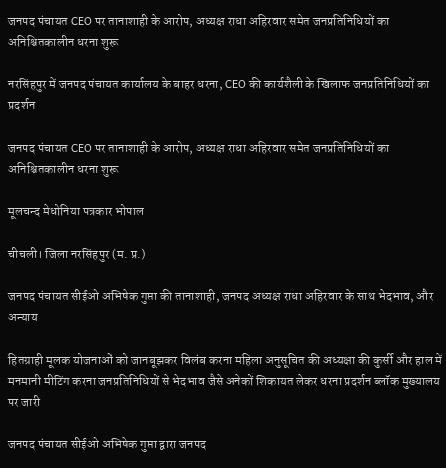जनपद पंचायत CEO पर तानाशाही के आरोप, अध्यक्ष राधा अहिरवार समेत जनप्रतिनिधियों का अनिश्चितकालीन धरना शुरू

नरसिंहपुर में जनपद पंचायत कार्यालय के बाहर धरना, CEO की कार्यशैली के खिलाफ जनप्रतिनिधियों का प्रदर्शन

जनपद पंचायत CEO पर तानाशाही के आरोप, अध्यक्ष राधा अहिरवार समेत जनप्रतिनिधियों का अनिश्चितकालीन धरना शुरू

मूलचन्द मेधोनिया पत्रकार भोपाल

चीचली। जिला नरसिंहपुर (म. प्र.)

जनपद पंचायत सीईओ अभिषेक गुप्ता की तानाशाही, जनपद अध्यक्ष राधा अहिरवार के साथ भेदभाव, और अन्याय

हितग्राही मूलक योजनाओं को जानबूझकर विलंब करना महिला अनुसूचित की अध्यक्षा की कुर्सी और हाल में मनमानी मीटिंग करना जनप्रतिनिधियों से भेदभाव जैसे अनेकों शिकायत लेकर धरना प्रदर्शन ब्लॉक मुख्यालय पर जारी

जनपद पंचायत सीईओ अभिषेक गुप्ता द्वारा जनपद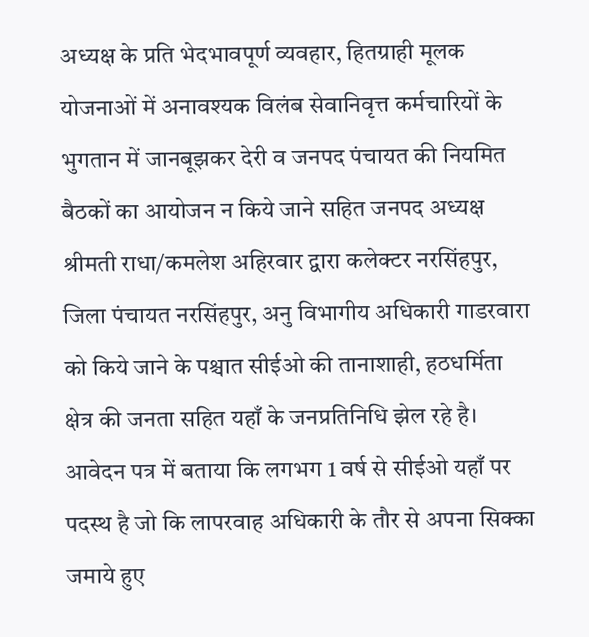अध्यक्ष के प्रति भेदभावपूर्ण व्यवहार, हितग्राही मूलक योजनाओं में अनावश्यक विलंब सेवानिवृत्त कर्मचारियों के भुगतान में जानबूझकर देरी व जनपद पंचायत की नियमित बैठकों का आयोजन न किये जाने सहित जनपद अध्यक्ष श्रीमती राधा/कमलेश अहिरवार द्वारा कलेक्टर नरसिंहपुर, जिला पंचायत नरसिंहपुर, अनु विभागीय अधिकारी गाडरवारा को किये जाने के पश्चात सीईओ की तानाशाही, हठधर्मिता क्षेत्र की जनता सहित यहाँ के जनप्रतिनिधि झेल रहे है। आवेदन पत्र में बताया कि लगभग 1 वर्ष से सीईओ यहाँ पर पदस्थ है जो कि लापरवाह अधिकारी के तौर से अपना सिक्का जमाये हुए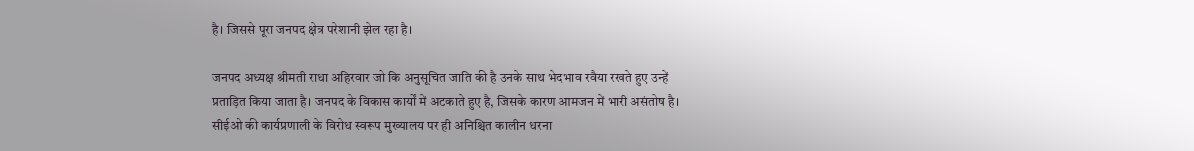है। जिससे पूरा जनपद क्षेत्र परेशानी झेल रहा है।

जनपद अध्यक्ष श्रीमती राधा अहिरवार जो कि अनुसूचित जाति की है उनके साथ भेदभाव रवैया रखते हुए उन्हें प्रताड़ित किया जाता है। जनपद के विकास कार्यों में अटकाते हुए है, जिसके कारण आमजन में भारी असंतोष है। सीईओ की कार्यप्रणाली के विरोध स्वरूप मुख्यालय पर ही अनिश्चित कालीन धरना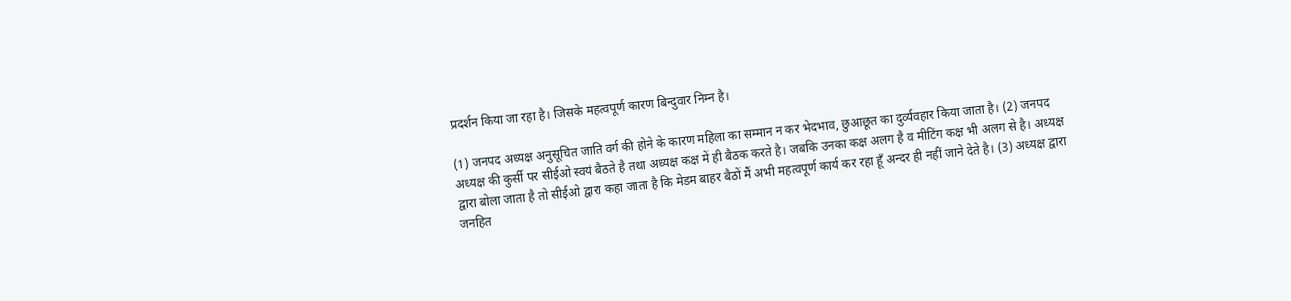प्रदर्शन किया जा रहा है। जिसके महत्वपूर्ण कारण बिन्दुवार निम्न है।

(1) जनपद अध्यक्ष अनुसूचित जाति वर्ग की होने के कारण महिला का सम्मान न कर भेदभाव, छुआछूत का दुर्व्यवहार किया जाता है। (2) जनपद अध्यक्ष की कुर्सी पर सीईओ स्वयं बैठते है तथा अध्यक्ष कक्ष में ही बैठक करते है। जबकि उनका कक्ष अलग है व मीटिंग कक्ष भी अलग से है। अध्यक्ष द्वारा बोला जाता है तो सीईओ द्वारा कहा जाता है कि मेडम बाहर बैठों मैं अभी महत्वपूर्ण कार्य कर रहा हूँ अन्दर ही नहीं जाने देते है। (3) अध्यक्ष द्वारा जनहित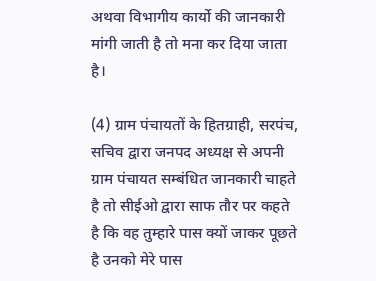अथवा विभागीय कार्यो की जानकारी मांगी जाती है तो मना कर दिया जाता है।

(4) ग्राम पंचायतों के हितग्राही, सरपंच, सचिव द्वारा जनपद अध्यक्ष से अपनी ग्राम पंचायत सम्बंधित जानकारी चाहते है तो सीईओ द्वारा साफ तौर पर कहते है कि वह तुम्हारे पास क्यों जाकर पूछते है उनको मेरे पास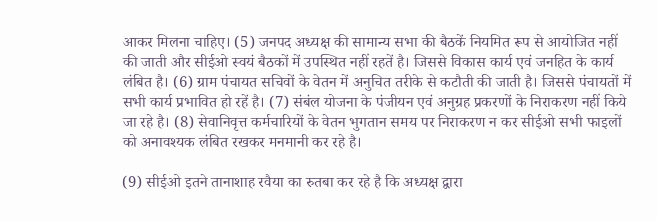आकर मिलना चाहिए। (5) जनपद अध्यक्ष की सामान्य सभा की बैठकें नियमित रूप से आयोजित नहीं की जाती और सीईओ स्वयं बैठकों में उपस्थित नहीं रहतें है। जिससे विकास कार्य एवं जनहित के कार्य लंबित है। (6) ग्राम पंचायत सचिवों के वेतन में अनुचित तरीके से कटौती की जाती है। जिससे पंचायतों में सभी कार्य प्रभावित हो रहें है। (7) संबंल योजना के पंजीयन एवं अनुग्रह प्रकरणों के निराकरण नहीं किये जा रहे है। (8) सेवानिवृत्त कर्मचारियों के वेतन भुगतान समय पर निराकरण न कर सीईओ सभी फाइलों को अनावश्यक लंबित रखकर मनमानी कर रहे है।

(9) सीईओ इतने तानाशाह रवैया का रुतबा कर रहे है कि अध्यक्ष द्वारा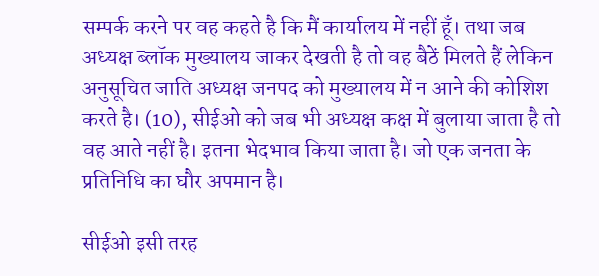सम्पर्क करने पर वह कहते है कि मैं कार्यालय में नहीं हूँ। तथा जब अध्यक्ष ब्लॉक मुख्यालय जाकर देखती है तो वह बैठें मिलते हैं लेकिन अनुसूचित जाति अध्यक्ष जनपद को मुख्यालय में न आने की कोशिश करते है। (10), सीईओ को जब भी अध्यक्ष कक्ष में बुलाया जाता है तो वह आते नहीं है। इतना भेदभाव किया जाता है। जो एक जनता के प्रतिनिधि का घौर अपमान है।

सीईओ इसी तरह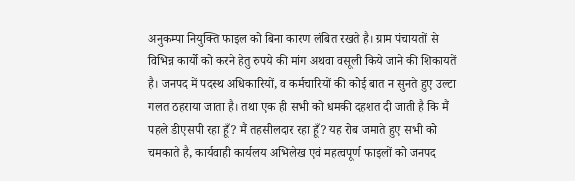अनुकम्पा नियुक्ति फाइल को बिना कारण लंबित रखते है। ग्राम पंचायतों से विभिन्न कार्यो को करने हेतु रुपये की मांग अथवा वसूली किये जाने की शिकायतें है। जनपद में पदस्थ अधिकारियों, व कर्मचारियों की कोई बात न सुनते हुए उल्टा गलत ठहराया जाता है। तथा एक ही सभी को धमकी दहशत दी जाती है कि मैं पहले डीएसपी रहा हूँ? मैं तहसीलदार रहा हूँ? यह रोब जमाते हुए सभी को चमकाते है, कार्यवाही कार्यलय अभिलेख एवं महत्वपूर्ण फाइलों को जनपद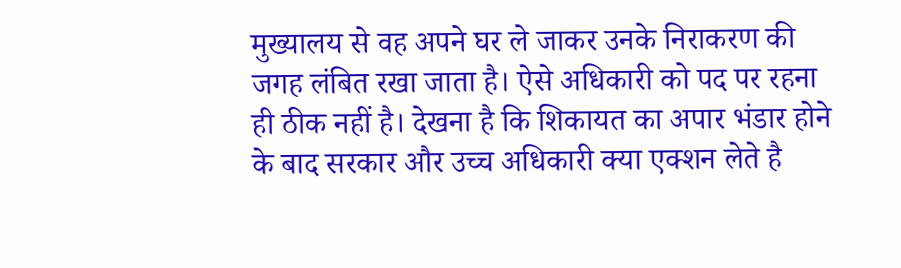मुख्यालय से वह अपने घर ले जाकर उनके निराकरण की जगह लंबित रखा जाता है। ऐसे अधिकारी को पद पर रहना ही ठीक नहीं है। देखना है कि शिकायत का अपार भंडार होने के बाद सरकार और उच्च अधिकारी क्या एक्शन लेते है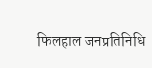फिलहाल जनप्रतिनिधि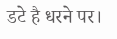डटे है धरने पर।